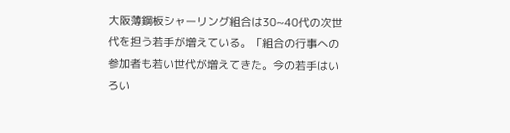大阪薄鋼板シャーリング組合は30~40代の次世代を担う若手が増えている。「組合の行事への参加者も若い世代が増えてきた。今の若手はいろい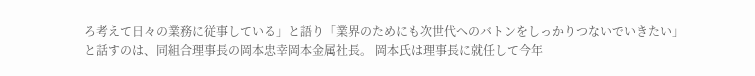ろ考えて日々の業務に従事している」と語り「業界のためにも次世代へのバトンをしっかりつないでいきたい」と話すのは、同組合理事長の岡本忠幸岡本金属社長。 岡本氏は理事長に就任して今年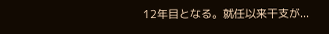12年目となる。就任以来干支が...